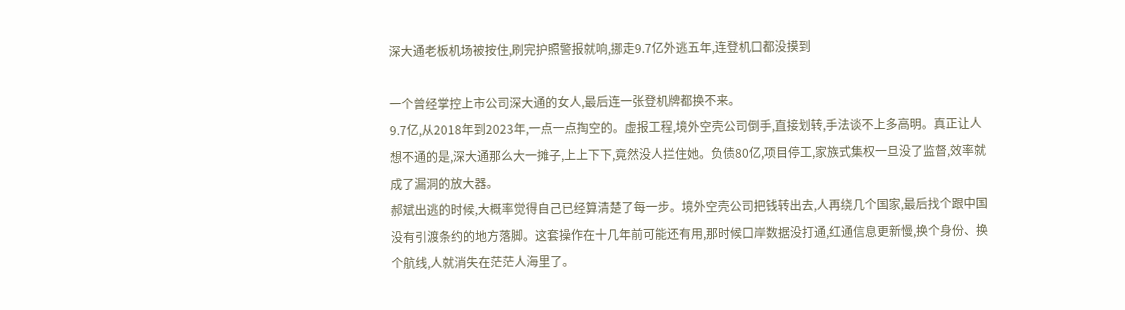深大通老板机场被按住,刷完护照警报就响,挪走9.7亿外逃五年,连登机口都没摸到

一个曾经掌控上市公司深大通的女人,最后连一张登机牌都换不来。
9.7亿,从2018年到2023年,一点一点掏空的。虚报工程,境外空壳公司倒手,直接划转,手法谈不上多高明。真正让人想不通的是,深大通那么大一摊子,上上下下,竟然没人拦住她。负债80亿,项目停工,家族式集权一旦没了监督,效率就成了漏洞的放大器。
郝斌出逃的时候,大概率觉得自己已经算清楚了每一步。境外空壳公司把钱转出去,人再绕几个国家,最后找个跟中国没有引渡条约的地方落脚。这套操作在十几年前可能还有用,那时候口岸数据没打通,红通信息更新慢,换个身份、换个航线,人就消失在茫茫人海里了。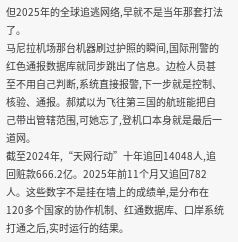但2025年的全球追逃网络,早就不是当年那套打法了。
马尼拉机场那台机器刷过护照的瞬间,国际刑警的红色通报数据库就同步跳出了信息。边检人员甚至不用自己判断,系统直接报警,下一步就是控制、核验、通报。郝斌以为飞往第三国的航班能把自己带出管辖范围,可她忘了,登机口本身就是最后一道网。
截至2024年,“天网行动”十年追回14048人,追回赃款666.2亿。2025年前11个月又追回782人。这些数字不是挂在墙上的成绩单,是分布在120多个国家的协作机制、红通数据库、口岸系统打通之后,实时运行的结果。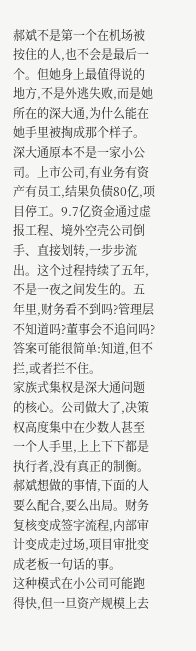郝斌不是第一个在机场被按住的人,也不会是最后一个。但她身上最值得说的地方,不是外逃失败,而是她所在的深大通,为什么能在她手里被掏成那个样子。
深大通原本不是一家小公司。上市公司,有业务有资产有员工,结果负债80亿,项目停工。9.7亿资金通过虚报工程、境外空壳公司倒手、直接划转,一步步流出。这个过程持续了五年,不是一夜之间发生的。五年里,财务看不到吗?管理层不知道吗?董事会不追问吗?
答案可能很简单:知道,但不拦,或者拦不住。
家族式集权是深大通问题的核心。公司做大了,决策权高度集中在少数人甚至一个人手里,上上下下都是执行者,没有真正的制衡。郝斌想做的事情,下面的人要么配合,要么出局。财务复核变成签字流程,内部审计变成走过场,项目审批变成老板一句话的事。
这种模式在小公司可能跑得快,但一旦资产规模上去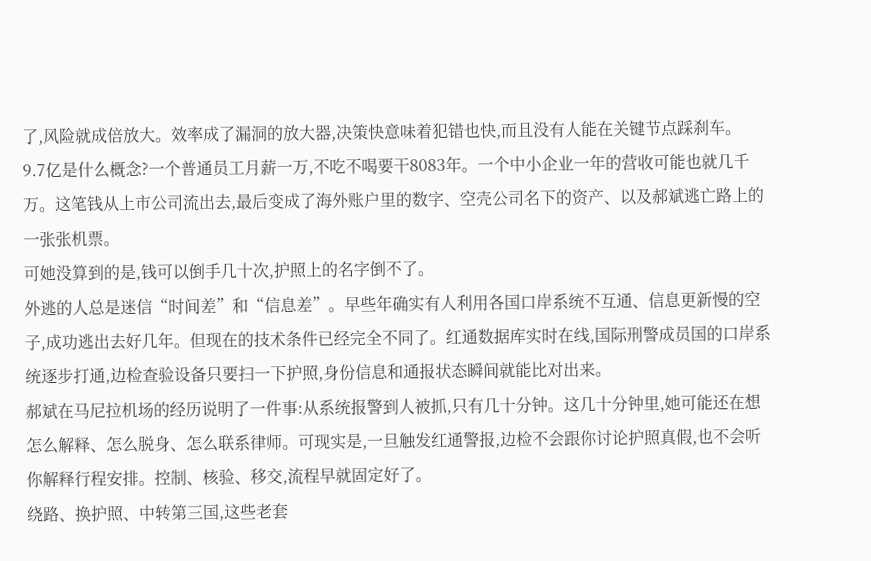了,风险就成倍放大。效率成了漏洞的放大器,决策快意味着犯错也快,而且没有人能在关键节点踩刹车。
9.7亿是什么概念?一个普通员工月薪一万,不吃不喝要干8083年。一个中小企业一年的营收可能也就几千万。这笔钱从上市公司流出去,最后变成了海外账户里的数字、空壳公司名下的资产、以及郝斌逃亡路上的一张张机票。
可她没算到的是,钱可以倒手几十次,护照上的名字倒不了。
外逃的人总是迷信“时间差”和“信息差”。早些年确实有人利用各国口岸系统不互通、信息更新慢的空子,成功逃出去好几年。但现在的技术条件已经完全不同了。红通数据库实时在线,国际刑警成员国的口岸系统逐步打通,边检查验设备只要扫一下护照,身份信息和通报状态瞬间就能比对出来。
郝斌在马尼拉机场的经历说明了一件事:从系统报警到人被抓,只有几十分钟。这几十分钟里,她可能还在想怎么解释、怎么脱身、怎么联系律师。可现实是,一旦触发红通警报,边检不会跟你讨论护照真假,也不会听你解释行程安排。控制、核验、移交,流程早就固定好了。
绕路、换护照、中转第三国,这些老套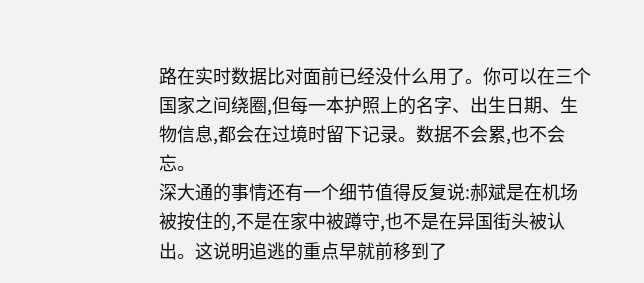路在实时数据比对面前已经没什么用了。你可以在三个国家之间绕圈,但每一本护照上的名字、出生日期、生物信息,都会在过境时留下记录。数据不会累,也不会忘。
深大通的事情还有一个细节值得反复说:郝斌是在机场被按住的,不是在家中被蹲守,也不是在异国街头被认出。这说明追逃的重点早就前移到了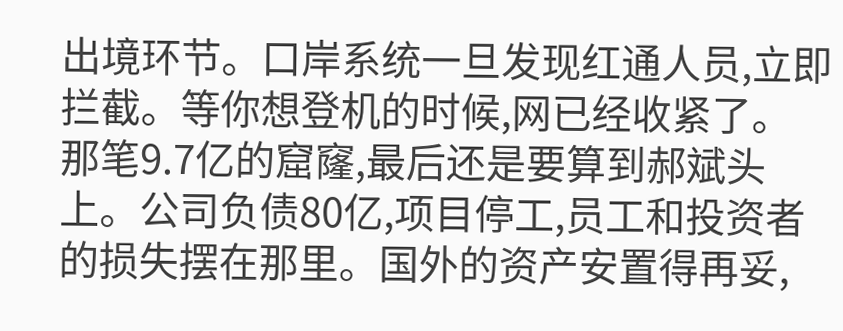出境环节。口岸系统一旦发现红通人员,立即拦截。等你想登机的时候,网已经收紧了。
那笔9.7亿的窟窿,最后还是要算到郝斌头上。公司负债80亿,项目停工,员工和投资者的损失摆在那里。国外的资产安置得再妥,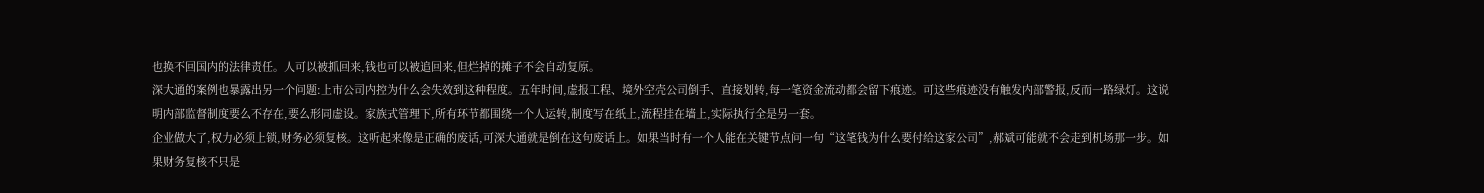也换不回国内的法律责任。人可以被抓回来,钱也可以被追回来,但烂掉的摊子不会自动复原。
深大通的案例也暴露出另一个问题:上市公司内控为什么会失效到这种程度。五年时间,虚报工程、境外空壳公司倒手、直接划转,每一笔资金流动都会留下痕迹。可这些痕迹没有触发内部警报,反而一路绿灯。这说明内部监督制度要么不存在,要么形同虚设。家族式管理下,所有环节都围绕一个人运转,制度写在纸上,流程挂在墙上,实际执行全是另一套。
企业做大了,权力必须上锁,财务必须复核。这听起来像是正确的废话,可深大通就是倒在这句废话上。如果当时有一个人能在关键节点问一句“这笔钱为什么要付给这家公司”,郝斌可能就不会走到机场那一步。如果财务复核不只是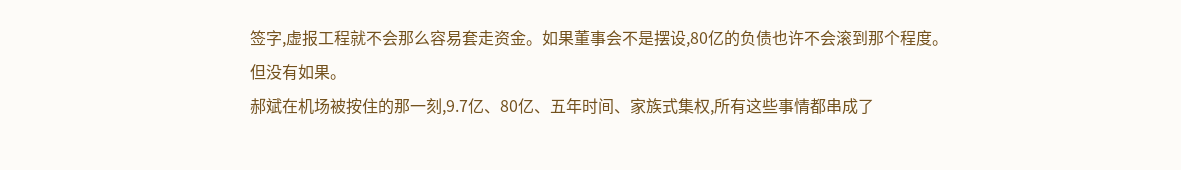签字,虚报工程就不会那么容易套走资金。如果董事会不是摆设,80亿的负债也许不会滚到那个程度。
但没有如果。
郝斌在机场被按住的那一刻,9.7亿、80亿、五年时间、家族式集权,所有这些事情都串成了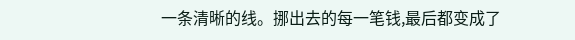一条清晰的线。挪出去的每一笔钱,最后都变成了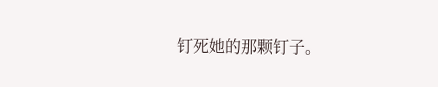钉死她的那颗钉子。